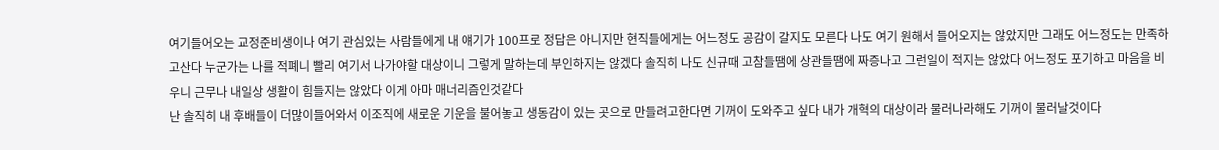여기들어오는 교정준비생이나 여기 관심있는 사람들에게 내 얘기가 100프로 정답은 아니지만 현직들에게는 어느정도 공감이 갈지도 모른다 나도 여기 원해서 들어오지는 않았지만 그래도 어느정도는 만족하고산다 누군가는 나를 적폐니 빨리 여기서 나가야할 대상이니 그렇게 말하는데 부인하지는 않겠다 솔직히 나도 신규때 고참들땜에 상관들땜에 짜증나고 그런일이 적지는 않았다 어느정도 포기하고 마음을 비우니 근무나 내일상 생활이 힘들지는 않았다 이게 아마 매너리즘인것같다
난 솔직히 내 후배들이 더많이들어와서 이조직에 새로운 기운을 불어놓고 생동감이 있는 곳으로 만들려고한다면 기꺼이 도와주고 싶다 내가 개혁의 대상이라 물러나라해도 기꺼이 물러날것이다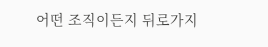어떤 조직이든지 뒤로가지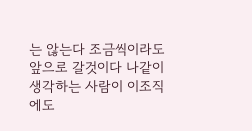는 않는다 조금씩이라도 앞으로 갈것이다 나같이 생각하는 사람이 이조직에도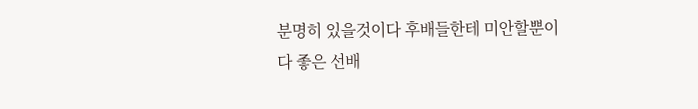분명히 있을것이다 후배들한테 미안할뿐이다 좋은 선배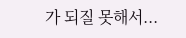가 되질 못해서...